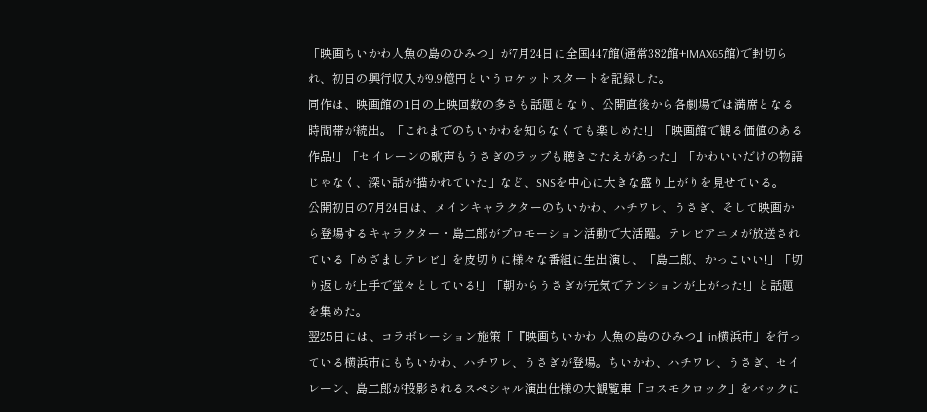「映画ちいかわ人魚の島のひみつ」が7月24日に全国447館(通常382館+IMAX65館)で封切られ、初日の興行収入が9.9億円というロケットスタートを記録した。
同作は、映画館の1日の上映回数の多さも話題となり、公開直後から各劇場では満席となる時間帯が続出。「これまでのちいかわを知らなくても楽しめた!」「映画館で観る価値のある作品!」「セイレーンの歌声もうさぎのラップも聴きごたえがあった」「かわいいだけの物語じゃなく、深い話が描かれていた」など、SNSを中心に大きな盛り上がりを見せている。
公開初日の7月24日は、メインキャラクターのちいかわ、ハチワレ、うさぎ、そして映画から登場するキャラクター・島二郎がプロモーション活動で大活躍。テレビアニメが放送されている「めざましテレビ」を皮切りに様々な番組に生出演し、「島二郎、かっこいい!」「切り返しが上手で堂々としている!」「朝からうさぎが元気でテンションが上がった!」と話題を集めた。
翌25日には、コラボレーション施策「『映画ちいかわ 人魚の島のひみつ』in横浜市」を行っている横浜市にもちいかわ、ハチワレ、うさぎが登場。ちいかわ、ハチワレ、うさぎ、セイレーン、島二郎が投影されるスペシャル演出仕様の大観覧車「コスモクロック」をバックに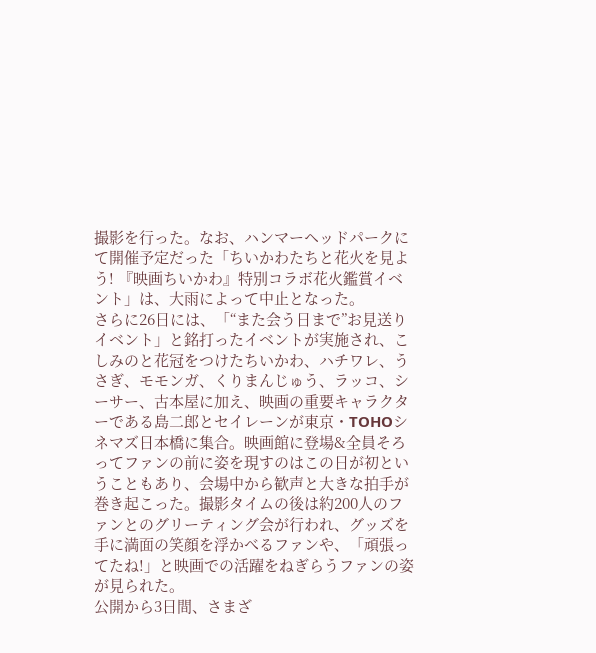撮影を行った。なお、ハンマーヘッドパークにて開催予定だった「ちいかわたちと花火を見よう! 『映画ちいかわ』特別コラボ花火鑑賞イベント」は、大雨によって中止となった。
さらに26日には、「“また会う日まで”お見送りイベント」と銘打ったイベントが実施され、こしみのと花冠をつけたちいかわ、ハチワレ、うさぎ、モモンガ、くりまんじゅう、ラッコ、シーサー、古本屋に加え、映画の重要キャラクターである島二郎とセイレーンが東京・TOHOシネマズ日本橋に集合。映画館に登場&全員そろってファンの前に姿を現すのはこの日が初ということもあり、会場中から歓声と大きな拍手が巻き起こった。撮影タイムの後は約200人のファンとのグリーティング会が行われ、グッズを手に満面の笑顔を浮かべるファンや、「頑張ってたね!」と映画での活躍をねぎらうファンの姿が見られた。
公開から3日間、さまざ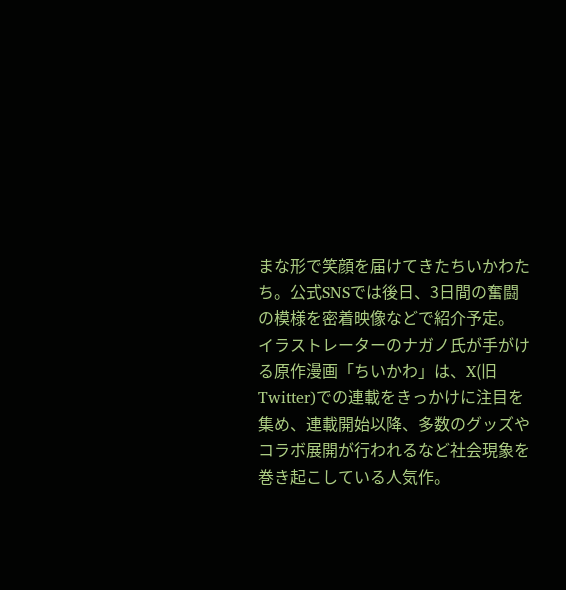まな形で笑顔を届けてきたちいかわたち。公式SNSでは後日、3日間の奮闘の模様を密着映像などで紹介予定。
イラストレーターのナガノ氏が手がける原作漫画「ちいかわ」は、X(旧Twitter)での連載をきっかけに注目を集め、連載開始以降、多数のグッズやコラボ展開が行われるなど社会現象を巻き起こしている人気作。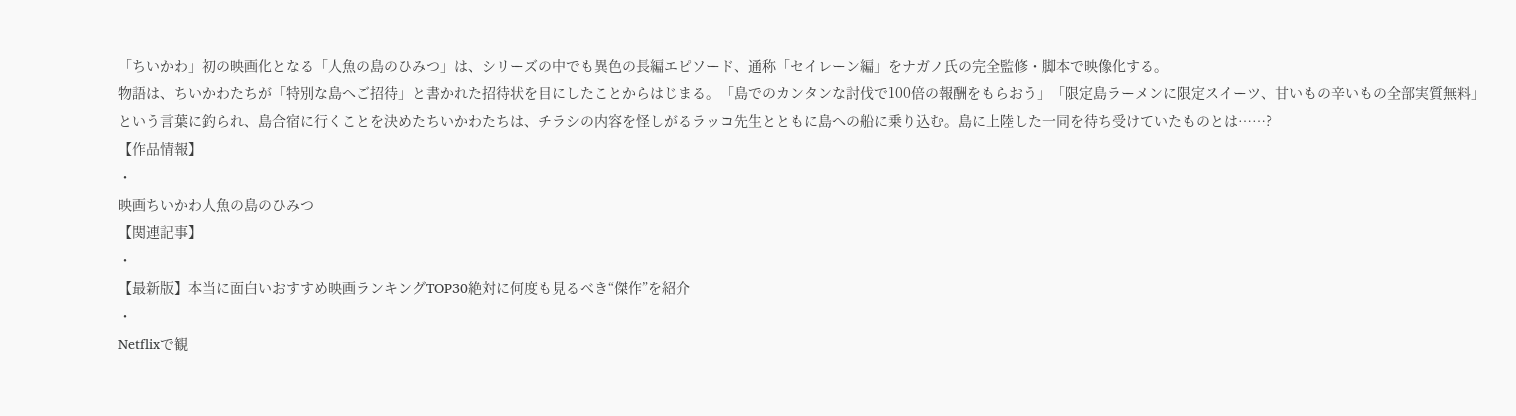「ちいかわ」初の映画化となる「人魚の島のひみつ」は、シリーズの中でも異色の長編エピソード、通称「セイレーン編」をナガノ氏の完全監修・脚本で映像化する。
物語は、ちいかわたちが「特別な島へご招待」と書かれた招待状を目にしたことからはじまる。「島でのカンタンな討伐で100倍の報酬をもらおう」「限定島ラーメンに限定スイーツ、甘いもの辛いもの全部実質無料」という言葉に釣られ、島合宿に行くことを決めたちいかわたちは、チラシの内容を怪しがるラッコ先生とともに島への船に乗り込む。島に上陸した一同を待ち受けていたものとは……?
【作品情報】
・
映画ちいかわ人魚の島のひみつ
【関連記事】
・
【最新版】本当に面白いおすすめ映画ランキングTOP30絶対に何度も見るべき“傑作”を紹介
・
Netflixで観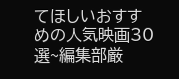てほしいおすすめの人気映画30選~編集部厳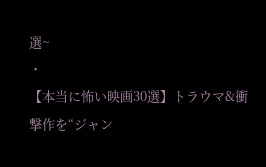選~
・
【本当に怖い映画30選】トラウマ&衝撃作を“ジャン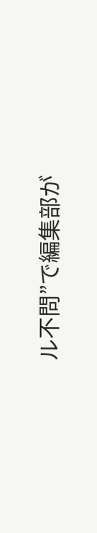ル不問”で編集部が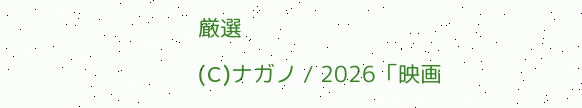厳選
(C)ナガノ / 2026「映画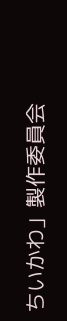ちいかわ」製作委員会